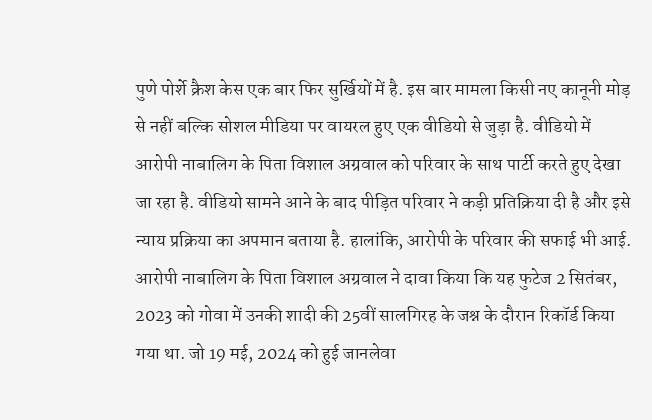पुणे पोर्शे क्रैश केस एक बार फिर सुर्खियों में है. इस बार मामला किसी नए कानूनी मोड़ से नहीं बल्कि सोशल मीडिया पर वायरल हुए एक वीडियो से जुड़ा है. वीडियो में आरोपी नाबालिग के पिता विशाल अग्रवाल को परिवार के साथ पार्टी करते हुए देखा जा रहा है. वीडियो सामने आने के बाद पीड़ित परिवार ने कड़ी प्रतिक्रिया दी है और इसे न्याय प्रक्रिया का अपमान बताया है. हालांकि, आरोपी के परिवार की सफाई भी आई.
आरोपी नाबालिग के पिता विशाल अग्रवाल ने दावा किया कि यह फुटेज 2 सितंबर, 2023 को गोवा में उनकी शादी की 25वीं सालगिरह के जश्न के दौरान रिकॉर्ड किया गया था. जो 19 मई, 2024 को हुई जानलेवा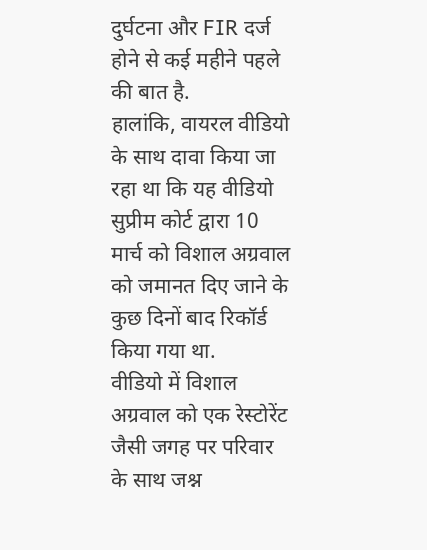दुर्घटना और FIR दर्ज होने से कई महीने पहले की बात है.
हालांकि, वायरल वीडियो के साथ दावा किया जा रहा था कि यह वीडियो सुप्रीम कोर्ट द्वारा 10 मार्च को विशाल अग्रवाल को जमानत दिए जाने के कुछ दिनों बाद रिकॉर्ड किया गया था.
वीडियो में विशाल अग्रवाल को एक रेस्टोरेंट जैसी जगह पर परिवार के साथ जश्न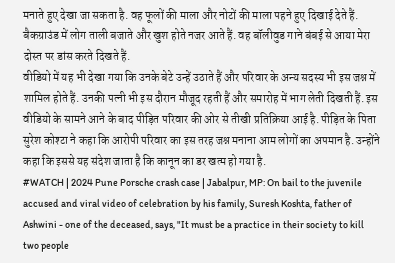मनाते हुए देखा जा सकता है. वह फूलों की माला और नोटों की माला पहने हुए दिखाई देते हैं. बैकग्राउंड में लोग ताली बजाते और खुश होते नजर आते हैं. वह बॉलीवुड गाने बंबई से आया मेरा दोस्त पर डांस करते दिखते हैं.
वीडियो में यह भी देखा गया कि उनके बेटे उन्हें उठाते हैं और परिवार के अन्य सदस्य भी इस जश्न में शामिल होते हैं. उनकी पत्नी भी इस दौरान मौजूद रहती हैं और समारोह में भाग लेती दिखती हैं. इस वीडियो के सामने आने के बाद पीड़ित परिवार की ओर से तीखी प्रतिक्रिया आई है. पीड़ित के पिता सुरेश कोश्टा ने कहा कि आरोपी परिवार का इस तरह जश्न मनाना आम लोगों का अपमान है. उन्होंने कहा कि इससे यह संदेश जाता है कि कानून का डर खत्म हो गया है.
#WATCH | 2024 Pune Porsche crash case | Jabalpur, MP: On bail to the juvenile accused and viral video of celebration by his family, Suresh Koshta, father of Ashwini - one of the deceased, says, "It must be a practice in their society to kill two people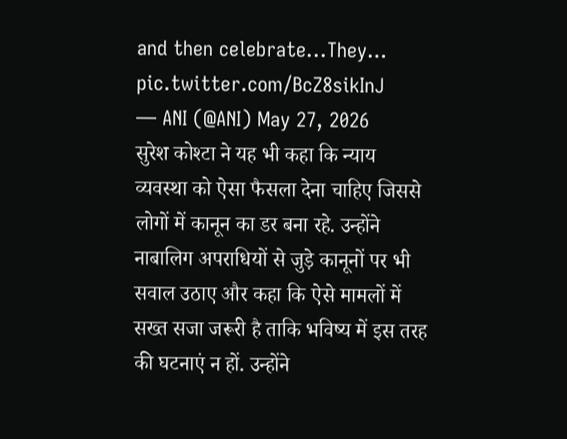and then celebrate...They… pic.twitter.com/BcZ8sikInJ
— ANI (@ANI) May 27, 2026
सुरेश कोश्टा ने यह भी कहा कि न्याय व्यवस्था को ऐसा फैसला देना चाहिए जिससे लोगों में कानून का डर बना रहे. उन्होंने नाबालिग अपराधियों से जुड़े कानूनों पर भी सवाल उठाए और कहा कि ऐसे मामलों में सख्त सजा जरूरी है ताकि भविष्य में इस तरह की घटनाएं न हों. उन्होंने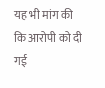यह भी मांग की कि आरोपी को दी गई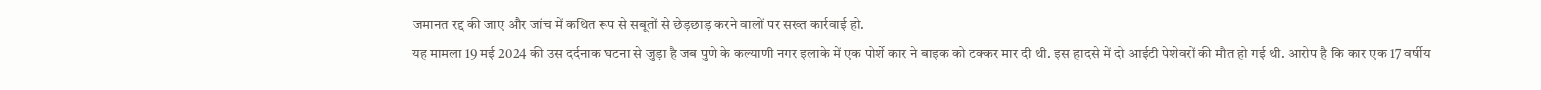जमानत रद्द की जाए और जांच में कथित रूप से सबूतों से छेड़छाड़ करने वालों पर सख्त कार्रवाई हो.
यह मामला 19 मई 2024 की उस दर्दनाक घटना से जुड़ा है जब पुणे के कल्याणी नगर इलाके में एक पोर्शे कार ने बाइक को टक्कर मार दी थी. इस हादसे में दो आईटी पेशेवरों की मौत हो गई थी. आरोप है कि कार एक 17 वर्षीय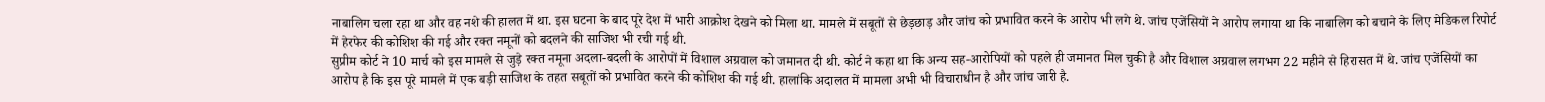नाबालिग चला रहा था और वह नशे की हालत में था. इस घटना के बाद पूरे देश में भारी आक्रोश देखने को मिला था. मामले में सबूतों से छेड़छाड़ और जांच को प्रभावित करने के आरोप भी लगे थे. जांच एजेंसियों ने आरोप लगाया था कि नाबालिग को बचाने के लिए मेडिकल रिपोर्ट में हेरफेर की कोशिश की गई और रक्त नमूनों को बदलने की साजिश भी रची गई थी.
सुप्रीम कोर्ट ने 10 मार्च को इस मामले से जुड़े रक्त नमूना अदला-बदली के आरोपों में विशाल अग्रवाल को जमानत दी थी. कोर्ट ने कहा था कि अन्य सह-आरोपियों को पहले ही जमानत मिल चुकी है और विशाल अग्रवाल लगभग 22 महीने से हिरासत में थे. जांच एजेंसियों का आरोप है कि इस पूरे मामले में एक बड़ी साजिश के तहत सबूतों को प्रभावित करने की कोशिश की गई थी. हालांकि अदालत में मामला अभी भी विचाराधीन है और जांच जारी है.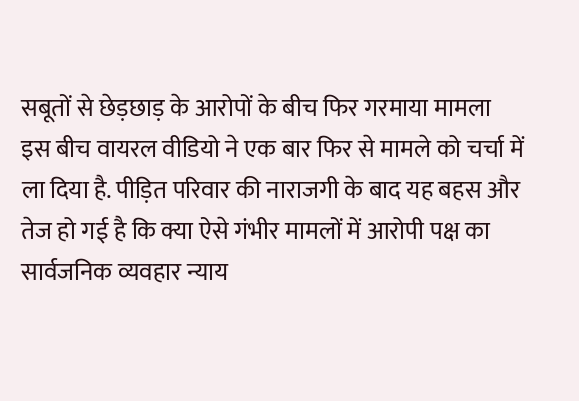सबूतों से छेड़छाड़ के आरोपों के बीच फिर गरमाया मामला
इस बीच वायरल वीडियो ने एक बार फिर से मामले को चर्चा में ला दिया है. पीड़ित परिवार की नाराजगी के बाद यह बहस और तेज हो गई है कि क्या ऐसे गंभीर मामलों में आरोपी पक्ष का सार्वजनिक व्यवहार न्याय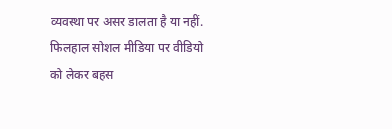व्यवस्था पर असर डालता है या नहीं. फिलहाल सोशल मीडिया पर वीडियो को लेकर बहस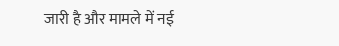जारी है और मामले में नई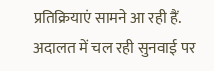प्रतिक्रियाएं सामने आ रही हैं. अदालत में चल रही सुनवाई पर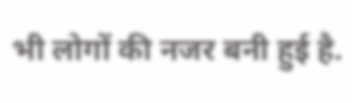भी लोगों की नजर बनी हुई है.